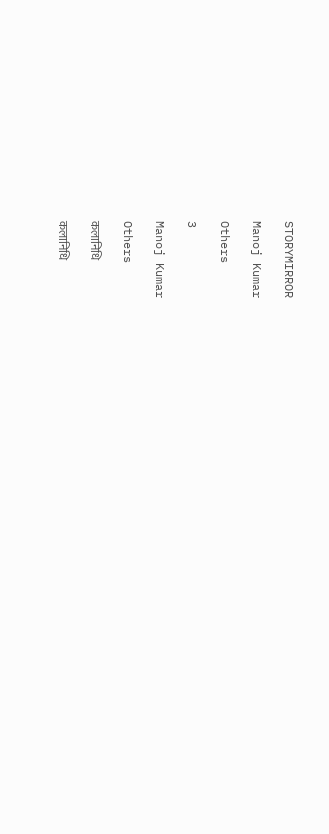STORYMIRROR

Manoj Kumar

Others

3

Manoj Kumar

Others

कलानिधि

कलानिधि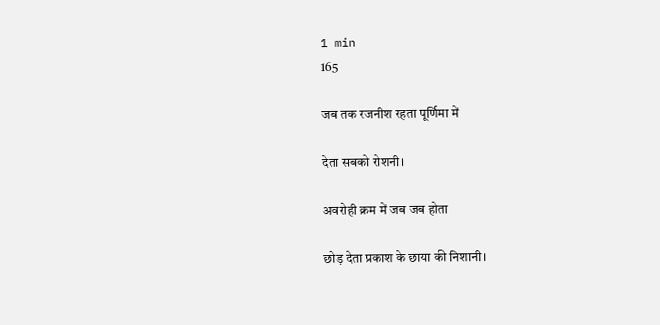1 min
165

जब तक रजनीश रहता पूर्णिमा में

देता सबको रोशनी।

अवरोही क्रम में जब जब होता

छोड़ देता प्रकाश के छाया की निशानी।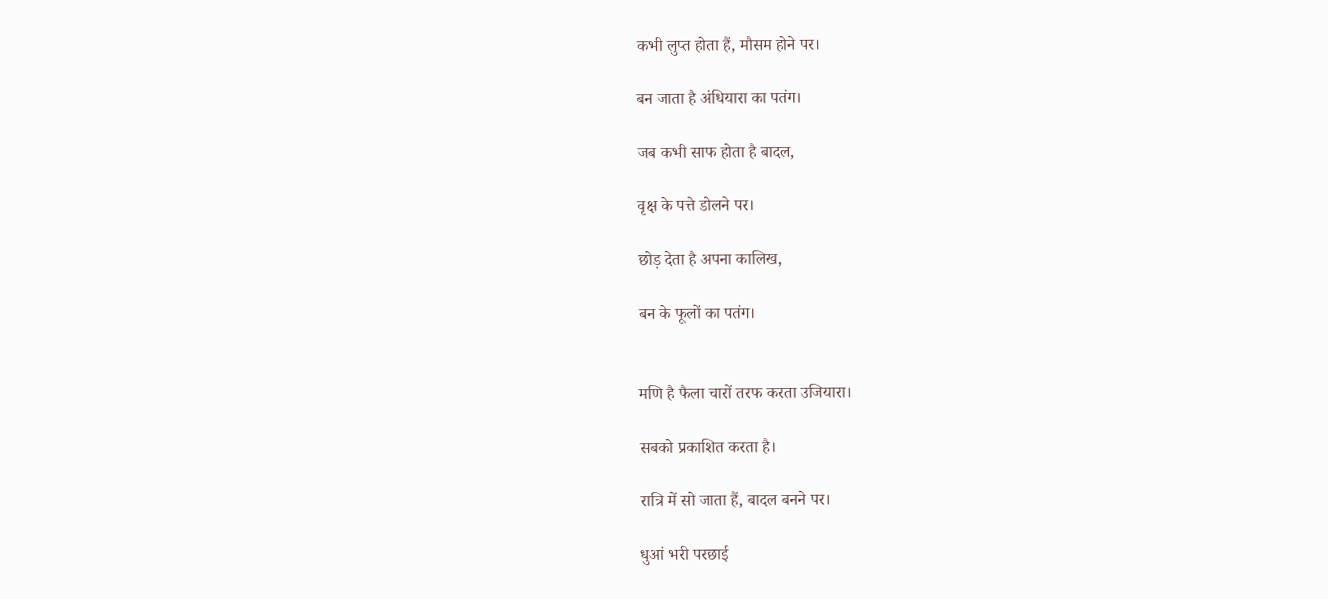कभी लुप्त होता हैं, मौसम होने पर।

बन जाता है अंधियारा का पतंग।

जब कभी साफ होता है बादल,

वृक्ष के पत्ते डोलने पर।

छोड़ देता है अपना कालिख,

बन के फूलों का पतंग।


मणि है फैला चारों तरफ करता उजियारा।

सबको प्रकाशित करता है।

रात्रि में सो जाता हैं, बादल बनने पर।

धुआं भरी परछाई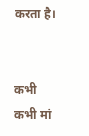करता है।


कभी कभी मां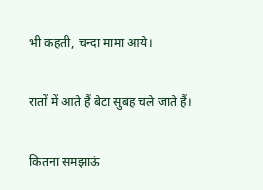भी कहती, चन्दा मामा आये।

रातों में आते हैं बेटा सुबह चले जाते हैं।

कितना समझाऊं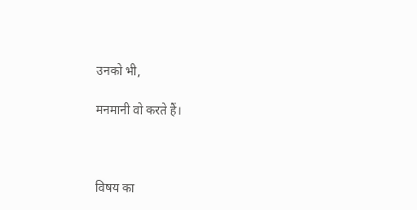उनको भी,

मनमानी वो करते हैं।



विषय का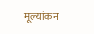मूल्यांकन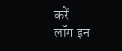करें
लॉग इन